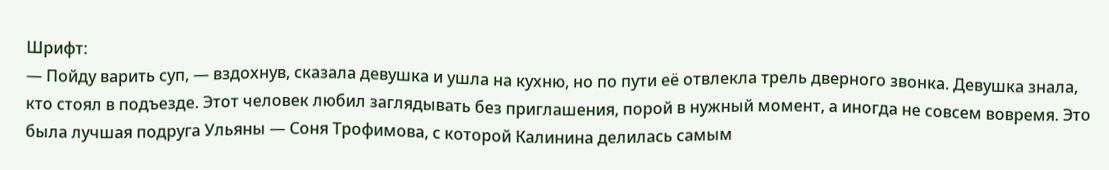Шрифт:
— Пойду варить суп, — вздохнув, сказала девушка и ушла на кухню, но по пути её отвлекла трель дверного звонка. Девушка знала, кто стоял в подъезде. Этот человек любил заглядывать без приглашения, порой в нужный момент, а иногда не совсем вовремя. Это была лучшая подруга Ульяны — Соня Трофимова, с которой Калинина делилась самым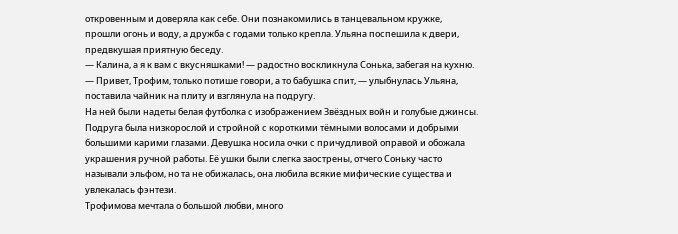откровенным и доверяла как себе. Они познакомились в танцевальном кружке, прошли огонь и воду, а дружба с годами только крепла. Ульяна поспешила к двери, предвкушая приятную беседу.
— Калина, а я к вам с вкусняшками! — радостно воскликнула Сонька, забегая на кухню.
— Привет, Трофим, только потише говори, а то бабушка спит, — улыбнулась Ульяна, поставила чайник на плиту и взглянула на подругу.
На ней были надеты белая футболка с изображением Звёздных войн и голубые джинсы. Подруга была низкорослой и стройной с короткими тёмными волосами и добрыми большими карими глазами. Девушка носила очки с причудливой оправой и обожала украшения ручной работы. Её ушки были слегка заострены, отчего Соньку часто называли эльфом, но та не обижалась, она любила всякие мифические существа и увлекалась фэнтези.
Трофимова мечтала о большой любви, много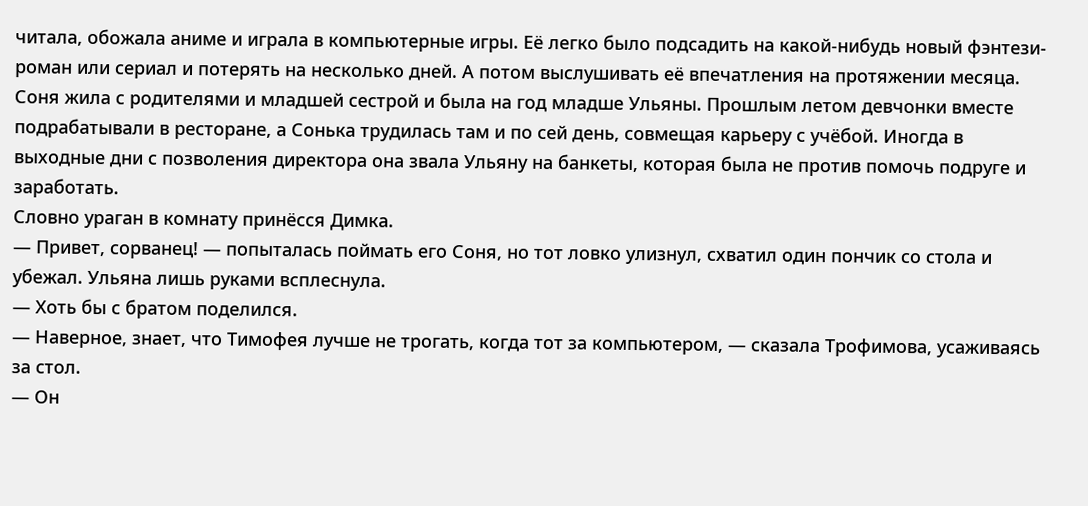читала, обожала аниме и играла в компьютерные игры. Её легко было подсадить на какой-нибудь новый фэнтези-роман или сериал и потерять на несколько дней. А потом выслушивать её впечатления на протяжении месяца.
Соня жила с родителями и младшей сестрой и была на год младше Ульяны. Прошлым летом девчонки вместе подрабатывали в ресторане, а Сонька трудилась там и по сей день, совмещая карьеру с учёбой. Иногда в выходные дни с позволения директора она звала Ульяну на банкеты, которая была не против помочь подруге и заработать.
Словно ураган в комнату принёсся Димка.
— Привет, сорванец! — попыталась поймать его Соня, но тот ловко улизнул, схватил один пончик со стола и убежал. Ульяна лишь руками всплеснула.
— Хоть бы с братом поделился.
— Наверное, знает, что Тимофея лучше не трогать, когда тот за компьютером, — сказала Трофимова, усаживаясь за стол.
— Он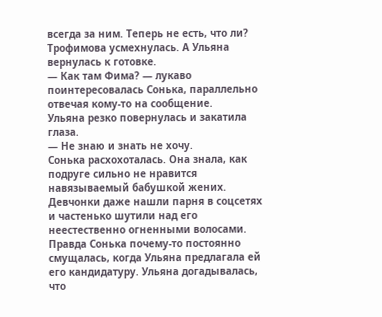всегда за ним. Теперь не есть, что ли?
Трофимова усмехнулась. А Ульяна вернулась к готовке.
— Как там Фима? — лукаво поинтересовалась Сонька, параллельно отвечая кому-то на сообщение.
Ульяна резко повернулась и закатила глаза.
— Не знаю и знать не хочу.
Сонька расхохоталась. Она знала, как подруге сильно не нравится навязываемый бабушкой жених. Девчонки даже нашли парня в соцсетях и частенько шутили над его неестественно огненными волосами. Правда Сонька почему-то постоянно смущалась, когда Ульяна предлагала ей его кандидатуру. Ульяна догадывалась, что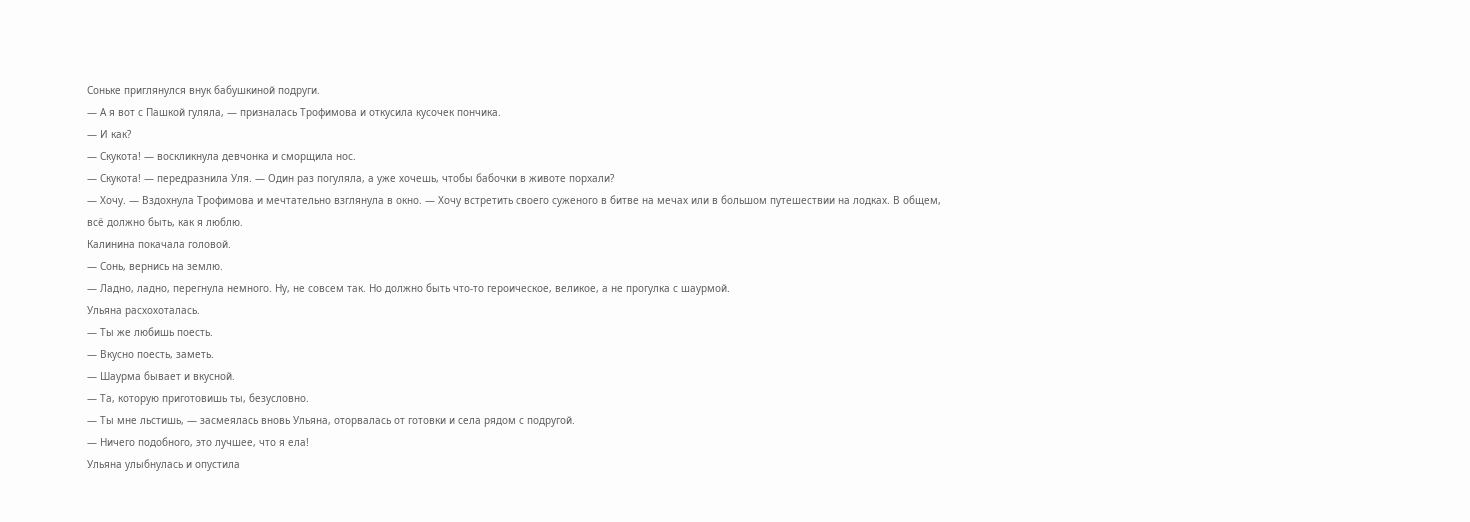Соньке приглянулся внук бабушкиной подруги.
— А я вот с Пашкой гуляла, — призналась Трофимова и откусила кусочек пончика.
— И как?
— Скукота! — воскликнула девчонка и сморщила нос.
— Скукота! — передразнила Уля. — Один раз погуляла, а уже хочешь, чтобы бабочки в животе порхали?
— Хочу. — Вздохнула Трофимова и мечтательно взглянула в окно. — Хочу встретить своего суженого в битве на мечах или в большом путешествии на лодках. В общем, всё должно быть, как я люблю.
Калинина покачала головой.
— Сонь, вернись на землю.
— Ладно, ладно, перегнула немного. Ну, не совсем так. Но должно быть что-то героическое, великое, а не прогулка с шаурмой.
Ульяна расхохоталась.
— Ты же любишь поесть.
— Вкусно поесть, заметь.
— Шаурма бывает и вкусной.
— Та, которую приготовишь ты, безусловно.
— Ты мне льстишь, — засмеялась вновь Ульяна, оторвалась от готовки и села рядом с подругой.
— Ничего подобного, это лучшее, что я ела!
Ульяна улыбнулась и опустила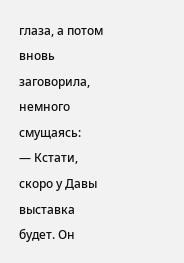глаза, а потом вновь заговорила, немного смущаясь:
— Кстати, скоро у Давы выставка будет. Он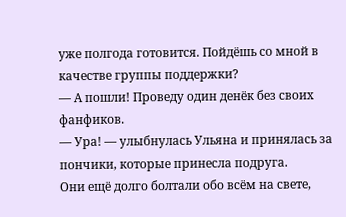уже полгода готовится. Пойдёшь со мной в качестве группы поддержки?
— А пошли! Проведу один денёк без своих фанфиков.
— Ура! — улыбнулась Ульяна и принялась за пончики, которые принесла подруга.
Они ещё долго болтали обо всём на свете,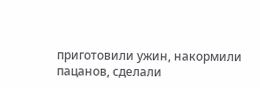приготовили ужин, накормили пацанов, сделали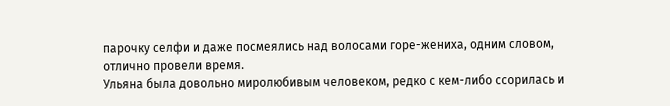парочку селфи и даже посмеялись над волосами горе-жениха, одним словом, отлично провели время.
Ульяна была довольно миролюбивым человеком, редко с кем-либо ссорилась и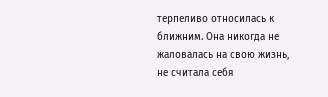терпеливо относилась к ближним. Она никогда не жаловалась на свою жизнь, не считала себя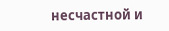несчастной и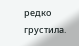редко грустила.